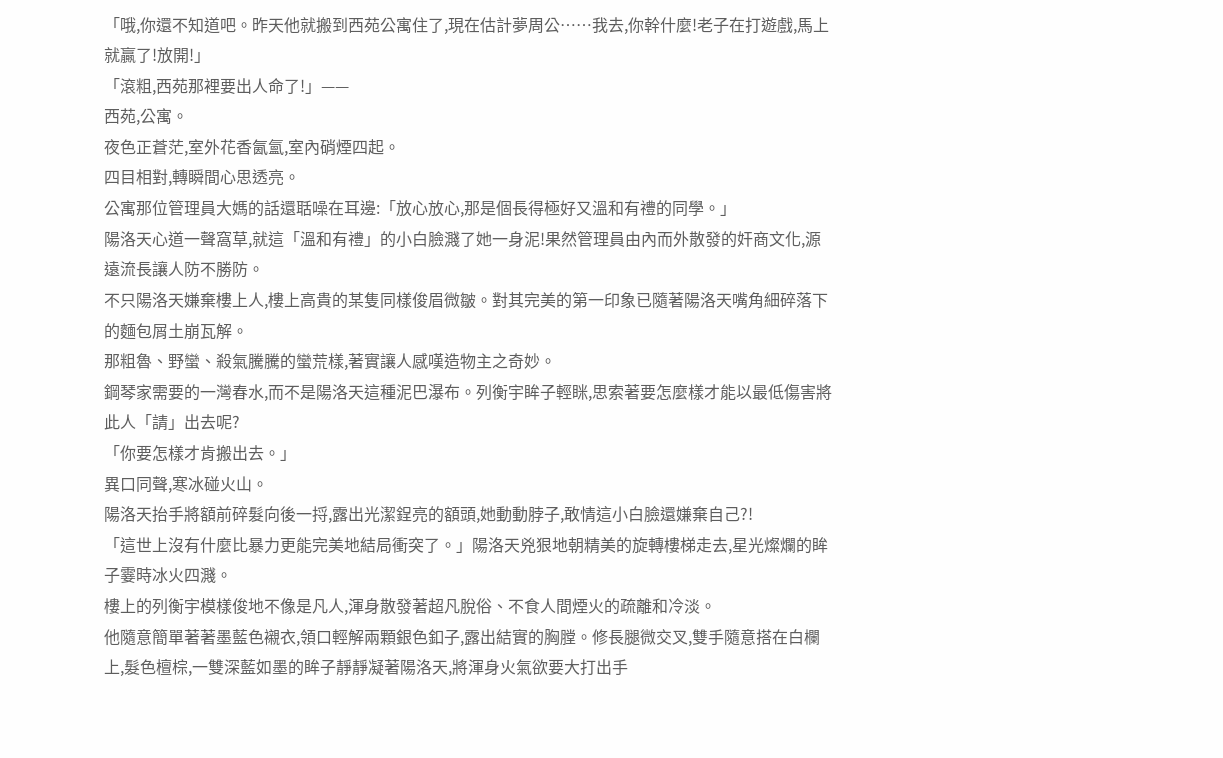「哦,你還不知道吧。昨天他就搬到西苑公寓住了,現在估計夢周公……我去,你幹什麼!老子在打遊戲,馬上就贏了!放開!」
「滾粗,西苑那裡要出人命了!」——
西苑,公寓。
夜色正蒼茫,室外花香氤氳,室內硝煙四起。
四目相對,轉瞬間心思透亮。
公寓那位管理員大媽的話還聒噪在耳邊:「放心放心,那是個長得極好又溫和有禮的同學。」
陽洛天心道一聲窩草,就這「溫和有禮」的小白臉濺了她一身泥!果然管理員由內而外散發的奸商文化,源遠流長讓人防不勝防。
不只陽洛天嫌棄樓上人,樓上高貴的某隻同樣俊眉微皺。對其完美的第一印象已隨著陽洛天嘴角細碎落下的麵包屑土崩瓦解。
那粗魯、野蠻、殺氣騰騰的蠻荒樣,著實讓人感嘆造物主之奇妙。
鋼琴家需要的一灣春水,而不是陽洛天這種泥巴瀑布。列衡宇眸子輕眯,思索著要怎麼樣才能以最低傷害將此人「請」出去呢?
「你要怎樣才肯搬出去。」
異口同聲,寒冰碰火山。
陽洛天抬手將額前碎髮向後一捋,露出光潔鋥亮的額頭,她動動脖子,敢情這小白臉還嫌棄自己?!
「這世上沒有什麼比暴力更能完美地結局衝突了。」陽洛天兇狠地朝精美的旋轉樓梯走去,星光燦爛的眸子霎時冰火四濺。
樓上的列衡宇模樣俊地不像是凡人,渾身散發著超凡脫俗、不食人間煙火的疏離和冷淡。
他隨意簡單著著墨藍色襯衣,領口輕解兩顆銀色釦子,露出結實的胸膛。修長腿微交叉,雙手隨意搭在白欄上,髮色檀棕,一雙深藍如墨的眸子靜靜凝著陽洛天,將渾身火氣欲要大打出手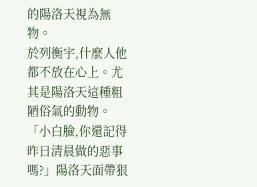的陽洛天視為無物。
於列衡宇,什麼人他都不放在心上。尤其是陽洛天這種粗陋俗氣的動物。
「小白臉,你還記得昨日清晨做的惡事嗎?」陽洛天面帶狠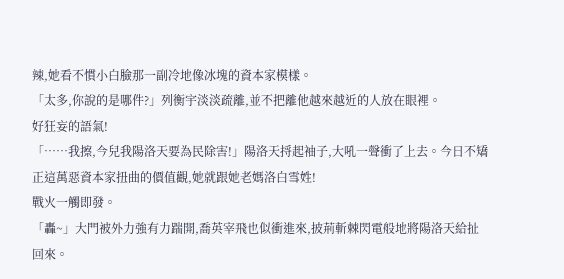辣,她看不慣小白臉那一副冷地像冰塊的資本家模樣。
「太多,你說的是哪件?」列衡宇淡淡疏離,並不把離他越來越近的人放在眼裡。
好狂妄的語氣!
「……我擦,今兒我陽洛天要為民除害!」陽洛天捋起袖子,大吼一聲衝了上去。今日不矯正這萬惡資本家扭曲的價值觀,她就跟她老媽洛白雪姓!
戰火一觸即發。
「轟~」大門被外力強有力踹開,喬英宰飛也似衝進來,披荊斬棘閃電般地將陽洛天給扯回來。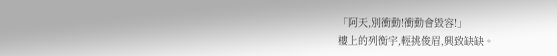「阿天,別衝動!衝動會毀容!」
樓上的列衡宇,輕挑俊眉,興致缺缺。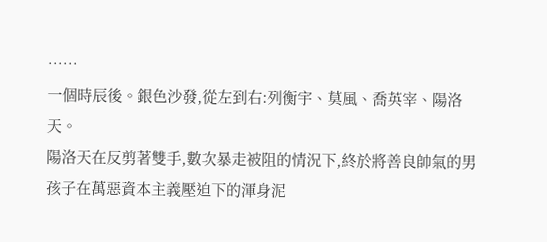……
一個時辰後。銀色沙發,從左到右:列衡宇、莫風、喬英宰、陽洛天。
陽洛天在反剪著雙手,數次暴走被阻的情況下,終於將善良帥氣的男孩子在萬惡資本主義壓迫下的渾身泥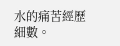水的痛苦經歷細數。